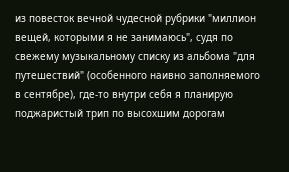из повесток вечной чудесной рубрики "миллион вещей, которыми я не занимаюсь", судя по свежему музыкальному списку из альбома "для путешествий" (особенного наивно заполняемого в сентябре), где-то внутри себя я планирую поджаристый трип по высохшим дорогам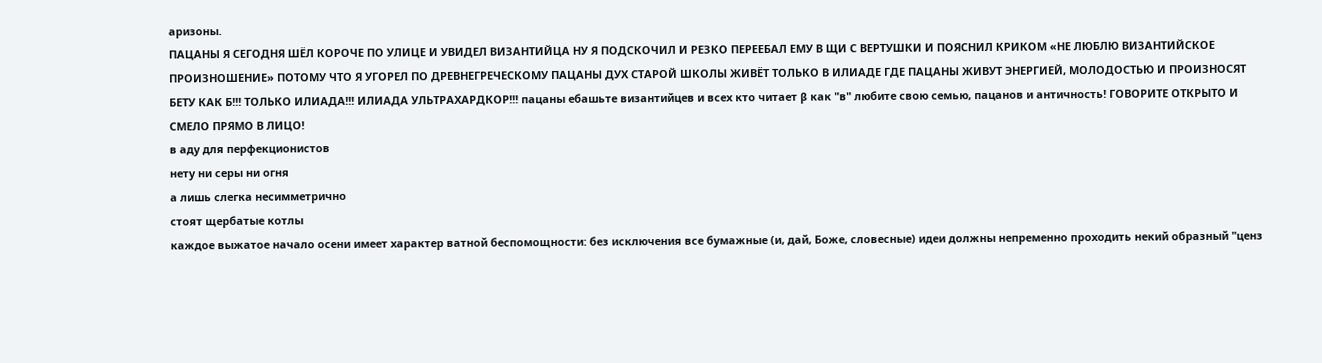аризоны.
ПАЦАНЫ Я СЕГОДНЯ ШЁЛ КОРОЧЕ ПО УЛИЦЕ И УВИДЕЛ ВИЗАНТИЙЦА НУ Я ПОДСКОЧИЛ И РЕЗКО ПЕРЕЕБАЛ ЕМУ В ЩИ С ВЕРТУШКИ И ПОЯСНИЛ КРИКОМ «НЕ ЛЮБЛЮ ВИЗАНТИЙСКОЕ ПРОИЗНОШЕНИЕ» ПОТОМУ ЧТО Я УГОРЕЛ ПО ДРЕВНЕГРЕЧЕСКОМУ ПАЦАНЫ ДУХ СТАРОЙ ШКОЛЫ ЖИВЁТ ТОЛЬКО В ИЛИАДЕ ГДЕ ПАЦАНЫ ЖИВУТ ЭНЕРГИЕЙ, МОЛОДОСТЬЮ И ПРОИЗНОСЯТ БЕТУ КАК Б!!! ТОЛЬКО ИЛИАДА!!! ИЛИАДА УЛЬТРАХАРДКОР!!! пацаны ебашьте византийцев и всех кто читает β как "в" любите свою семью, пацанов и античность! ГОВОРИТЕ ОТКРЫТО И СМЕЛО ПРЯМО В ЛИЦО!
в аду для перфекционистов
нету ни серы ни огня
а лишь слегка несимметрично
стоят щербатые котлы
каждое выжатое начало осени имеет характер ватной беспомощности: без исключения все бумажные (и, дай, Боже, словесные) идеи должны непременно проходить некий образный "ценз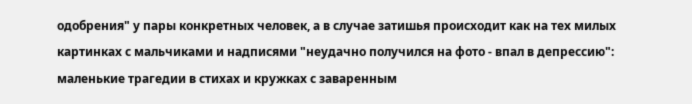одобрения" у пары конкретных человек, а в случае затишья происходит как на тех милых картинках с мальчиками и надписями "неудачно получился на фото - впал в депрессию": маленькие трагедии в стихах и кружках с заваренным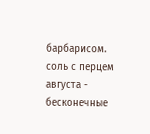барбарисом.
соль с перцем августа - бесконечные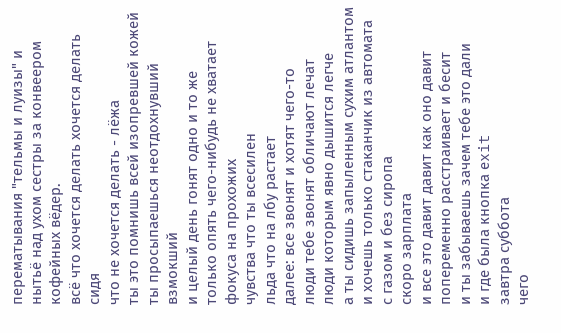перематывания "тельмы и луизы" и нытьё над ухом сестры за конвеером кофейных вёдер.
всё что хочется делать хочется делать сидя
что не хочется делать - лёжа
ты это помнишь всей изопревшей кожей
ты просыпаешься неотдохнувший взмокший
и целый день гонят одно и то же
только опять чего-нибудь не хватает
фокуса на прохожих
чувства что ты всесилен
льда что на лбу растает
далее: все звонят и хотят чего-то
люди тебе звонят обличают лечат
люди которым явно дышится легче
а ты сидишь запыленным сухим атлантом
и хочешь только стаканчик из автомата
с газом и без сиропа
скоро зарплата
и все это давит давит как оно давит
попеременно расстраивает и бесит
и ты забываешь зачем тебе это дали
и где была кнопка еxit
завтра суббота
чего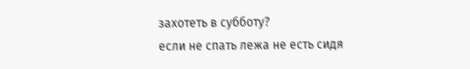захотеть в субботу?
если не спать лежа не есть сидя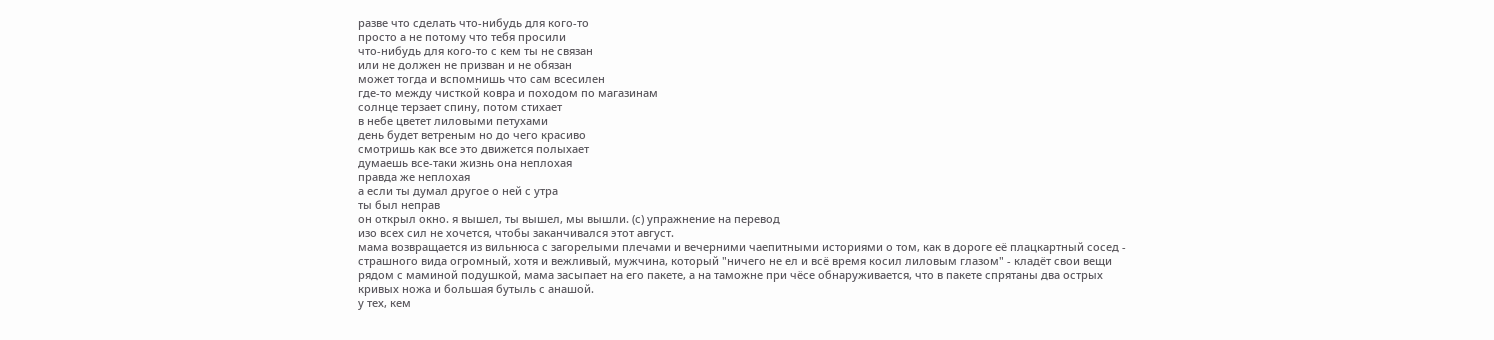разве что сделать что-нибудь для кого-то
просто а не потому что тебя просили
что-нибудь для кого-то с кем ты не связан
или не должен не призван и не обязан
может тогда и вспомнишь что сам всесилен
где-то между чисткой ковра и походом по магазинам
солнце терзает спину, потом стихает
в небе цветет лиловыми петухами
день будет ветреным но до чего красиво
смотришь как все это движется полыхает
думаешь все-таки жизнь она неплохая
правда же неплохая
а если ты думал другое о ней с утра
ты был неправ
он открыл окно. я вышел, ты вышел, мы вышли. (с) упражнение на перевод
изо всех сил не хочется, чтобы заканчивался этот август.
мама возвращается из вильнюса с загорелыми плечами и вечерними чаепитными историями о том, как в дороге её плацкартный сосед - страшного вида огромный, хотя и вежливый, мужчина, который "ничего не ел и всё время косил лиловым глазом" - кладёт свои вещи рядом с маминой подушкой, мама засыпает на его пакете, а на таможне при чёсе обнаруживается, что в пакете спрятаны два острых кривых ножа и большая бутыль с анашой.
у тех, кем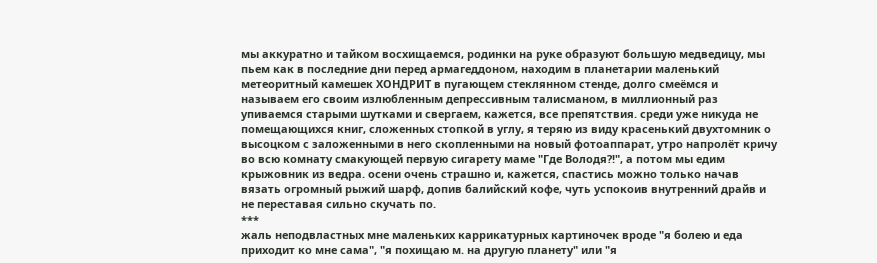мы аккуратно и тайком восхищаемся, родинки на руке образуют большую медведицу, мы пьем как в последние дни перед армагеддоном, находим в планетарии маленький метеоритный камешек ХОНДРИТ в пугающем стеклянном стенде, долго смеёмся и называем его своим излюбленным депрессивным талисманом, в миллионный раз упиваемся старыми шутками и свергаем, кажется, все препятствия. среди уже никуда не помещающихся книг, сложенных стопкой в углу, я теряю из виду красенький двухтомник о высоцком с заложенными в него скопленными на новый фотоаппарат, утро напролёт кричу во всю комнату смакующей первую сигарету маме "Где Володя?!", а потом мы едим крыжовник из ведра. осени очень страшно и, кажется, спастись можно только начав вязать огромный рыжий шарф, допив балийский кофе, чуть успокоив внутренний драйв и не переставая сильно скучать по.
***
жаль неподвластных мне маленьких каррикатурных картиночек вроде "я болею и еда приходит ко мне сама", "я похищаю м. на другую планету" или "я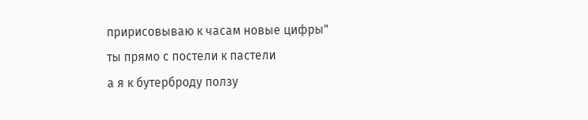пририсовываю к часам новые цифры"
ты прямо с постели к пастели
а я к бутерброду ползу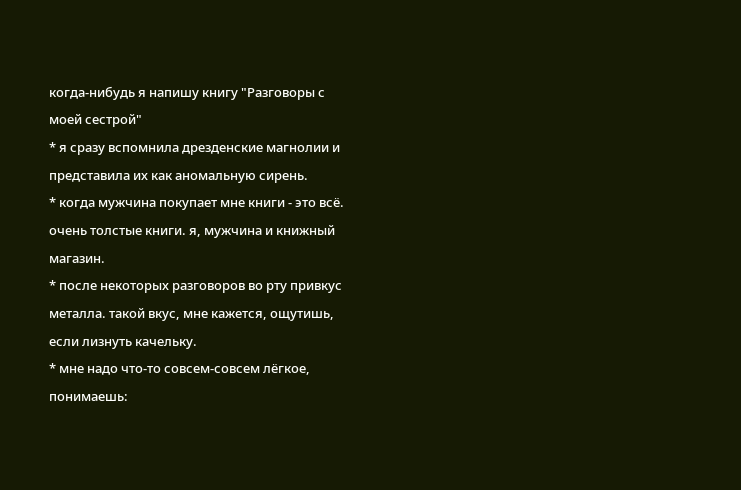когда-нибудь я напишу книгу "Разговоры с моей сестрой"
* я сразу вспомнила дрезденские магнолии и представила их как аномальную сирень.
* когда мужчина покупает мне книги - это всё. очень толстые книги. я, мужчина и книжный магазин.
* после некоторых разговоров во рту привкус металла. такой вкус, мне кажется, ощутишь, если лизнуть качельку.
* мне надо что-то совсем-совсем лёгкое, понимаешь: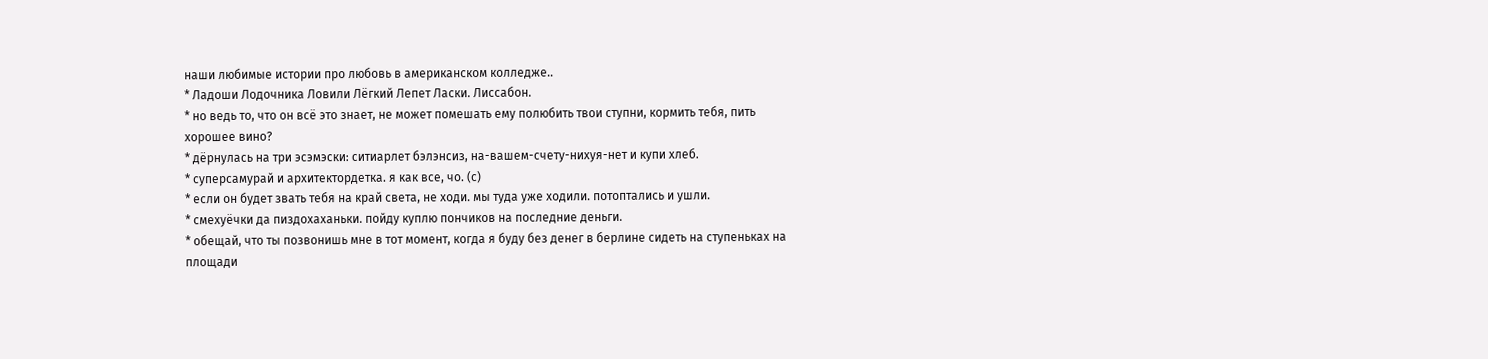наши любимые истории про любовь в американском колледже..
* Ладоши Лодочника Ловили Лёгкий Лепет Ласки. Лиссабон.
* но ведь то, что он всё это знает, не может помешать ему полюбить твои ступни, кормить тебя, пить хорошее вино?
* дёрнулась на три эсэмэски: ситиарлет бэлэнсиз, на-вашем-счету-нихуя-нет и купи хлеб.
* суперсамурай и архитектордетка. я как все, чо. (с)
* если он будет звать тебя на край света, не ходи. мы туда уже ходили. потоптались и ушли.
* смехуёчки да пиздохаханьки. пойду куплю пончиков на последние деньги.
* обещай, что ты позвонишь мне в тот момент, когда я буду без денег в берлине сидеть на ступеньках на площади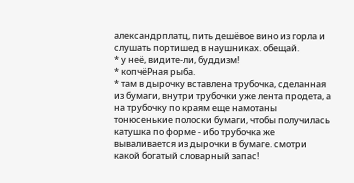александрплатц, пить дешёвое вино из горла и слушать портишед в наушниках. обещай.
* у неё, видите-ли, буддизм!
* копчёРная рыба.
* там в дырочку вставлена трубочка, сделанная из бумаги, внутри трубочки уже лента продета, а на трубочку по краям еще намотаны тонюсенькие полоски бумаги, чтобы получилась катушка по форме - ибо трубочка же вываливается из дырочки в бумаге. смотри какой богатый словарный запас!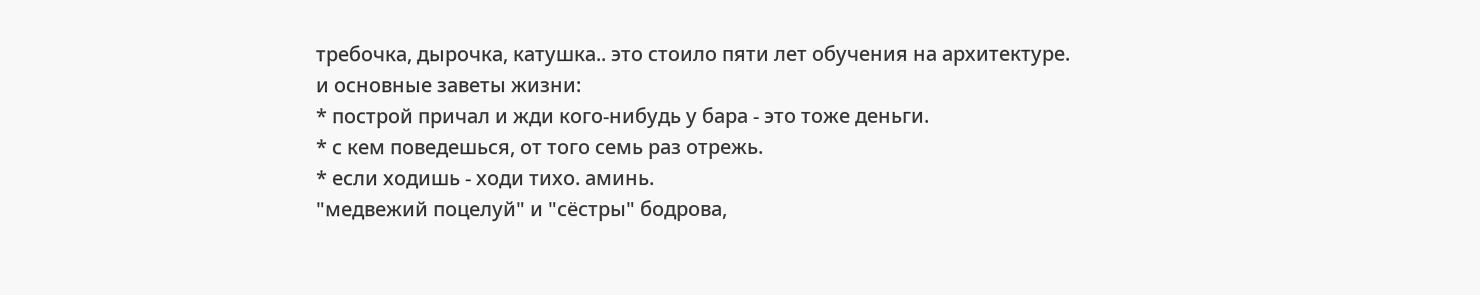требочка, дырочка, катушка.. это стоило пяти лет обучения на архитектуре.
и основные заветы жизни:
* построй причал и жди кого-нибудь у бара - это тоже деньги.
* с кем поведешься, от того семь раз отрежь.
* если ходишь - ходи тихо. аминь.
"медвежий поцелуй" и "сёстры" бодрова,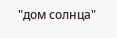"дом солнца"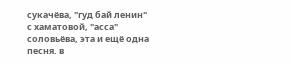сукачёва, "гуд бай ленин" с хаматовой, "асса" соловьёва, эта и ещё одна песня. в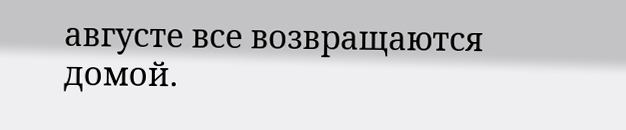августе все возвращаются домой.